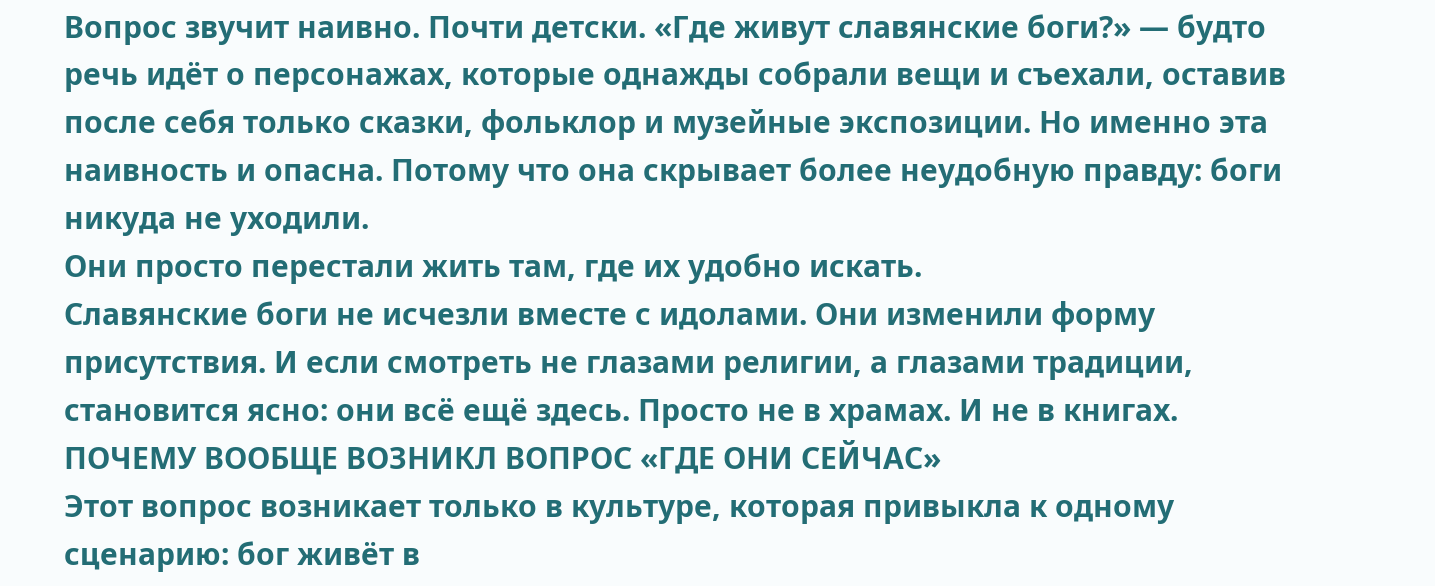Вопрос звучит наивно. Почти детски. «Где живут славянские боги?» — будто речь идёт о персонажах, которые однажды собрали вещи и съехали, оставив после себя только сказки, фольклор и музейные экспозиции. Но именно эта наивность и опасна. Потому что она скрывает более неудобную правду: боги никуда не уходили.
Они просто перестали жить там, где их удобно искать.
Славянские боги не исчезли вместе с идолами. Они изменили форму присутствия. И если смотреть не глазами религии, а глазами традиции, становится ясно: они всё ещё здесь. Просто не в храмах. И не в книгах.
ПОЧЕМУ ВООБЩЕ ВОЗНИКЛ ВОПРОС «ГДЕ ОНИ СЕЙЧАС»
Этот вопрос возникает только в культуре, которая привыкла к одному сценарию: бог живёт в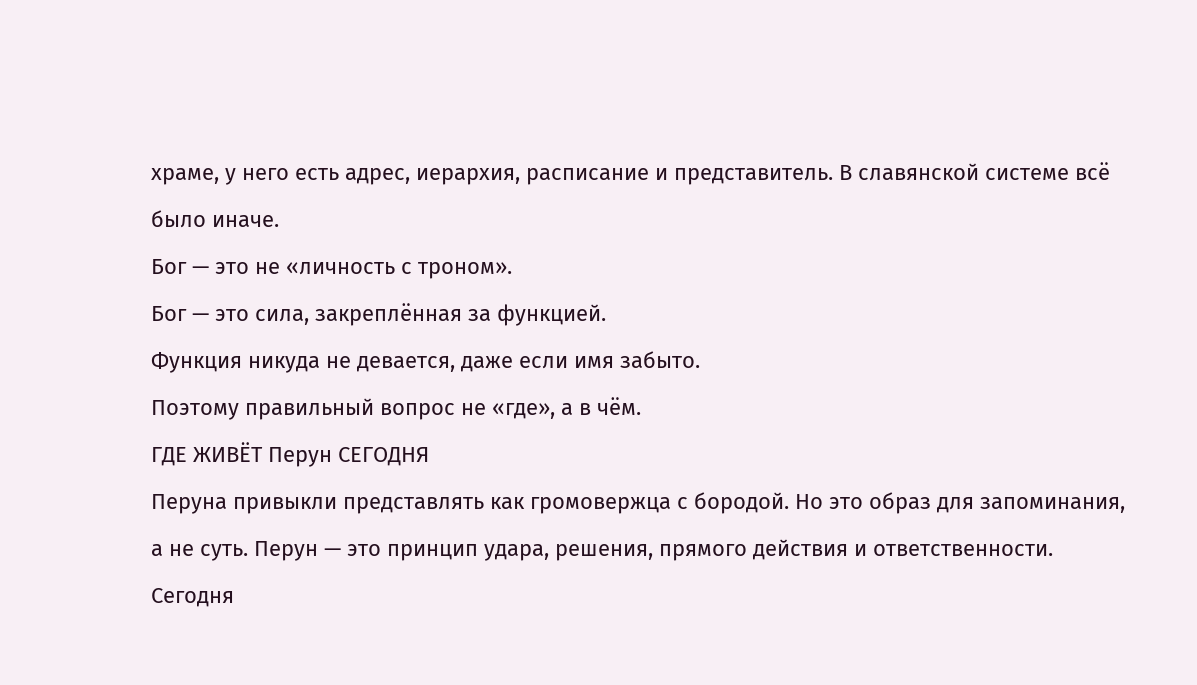храме, у него есть адрес, иерархия, расписание и представитель. В славянской системе всё было иначе.
Бог — это не «личность с троном».
Бог — это сила, закреплённая за функцией.
Функция никуда не девается, даже если имя забыто.
Поэтому правильный вопрос не «где», а в чём.
ГДЕ ЖИВЁТ Перун СЕГОДНЯ
Перуна привыкли представлять как громовержца с бородой. Но это образ для запоминания, а не суть. Перун — это принцип удара, решения, прямого действия и ответственности.
Сегодня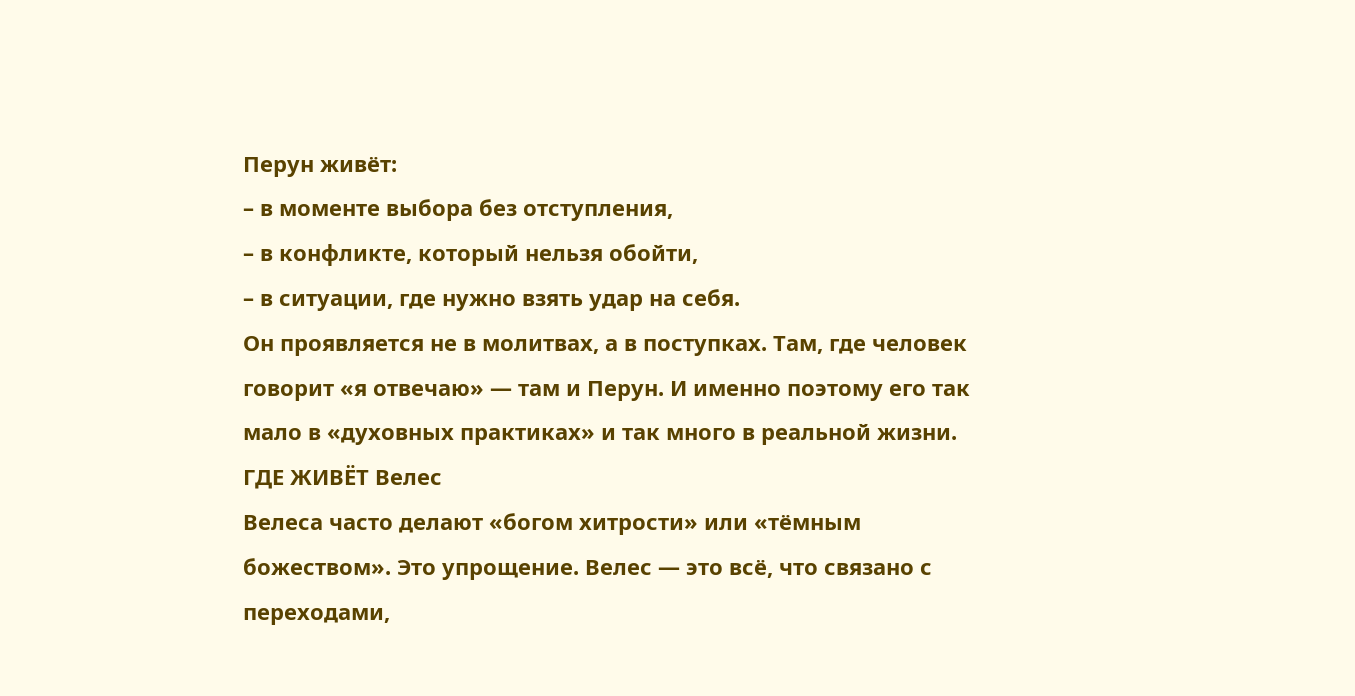Перун живёт:
– в моменте выбора без отступления,
– в конфликте, который нельзя обойти,
– в ситуации, где нужно взять удар на себя.
Он проявляется не в молитвах, а в поступках. Там, где человек говорит «я отвечаю» — там и Перун. И именно поэтому его так мало в «духовных практиках» и так много в реальной жизни.
ГДЕ ЖИВЁТ Велес
Велеса часто делают «богом хитрости» или «тёмным божеством». Это упрощение. Велес — это всё, что связано с переходами,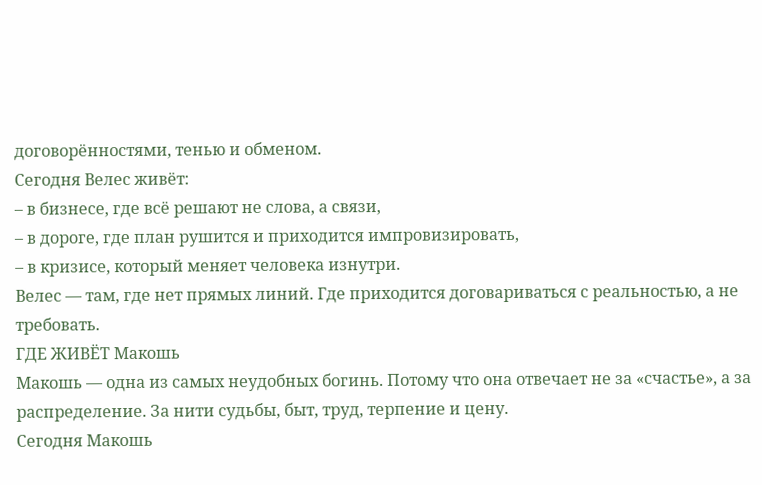договорённостями, тенью и обменом.
Сегодня Велес живёт:
– в бизнесе, где всё решают не слова, а связи,
– в дороге, где план рушится и приходится импровизировать,
– в кризисе, который меняет человека изнутри.
Велес — там, где нет прямых линий. Где приходится договариваться с реальностью, а не требовать.
ГДЕ ЖИВЁТ Макошь
Макошь — одна из самых неудобных богинь. Потому что она отвечает не за «счастье», а за распределение. За нити судьбы, быт, труд, терпение и цену.
Сегодня Макошь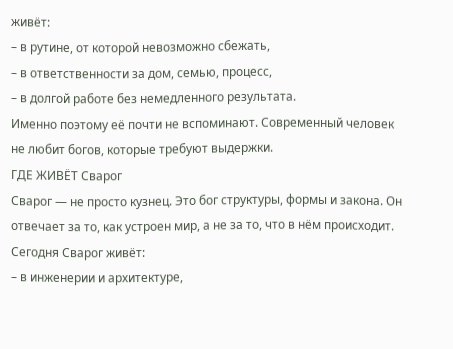живёт:
– в рутине, от которой невозможно сбежать,
– в ответственности за дом, семью, процесс,
– в долгой работе без немедленного результата.
Именно поэтому её почти не вспоминают. Современный человек не любит богов, которые требуют выдержки.
ГДЕ ЖИВЁТ Сварог
Сварог — не просто кузнец. Это бог структуры, формы и закона. Он отвечает за то, как устроен мир, а не за то, что в нём происходит.
Сегодня Сварог живёт:
– в инженерии и архитектуре,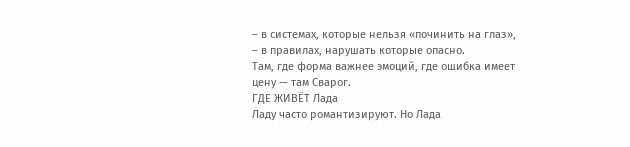– в системах, которые нельзя «починить на глаз»,
– в правилах, нарушать которые опасно.
Там, где форма важнее эмоций, где ошибка имеет цену — там Сварог.
ГДЕ ЖИВЁТ Лада
Ладу часто романтизируют. Но Лада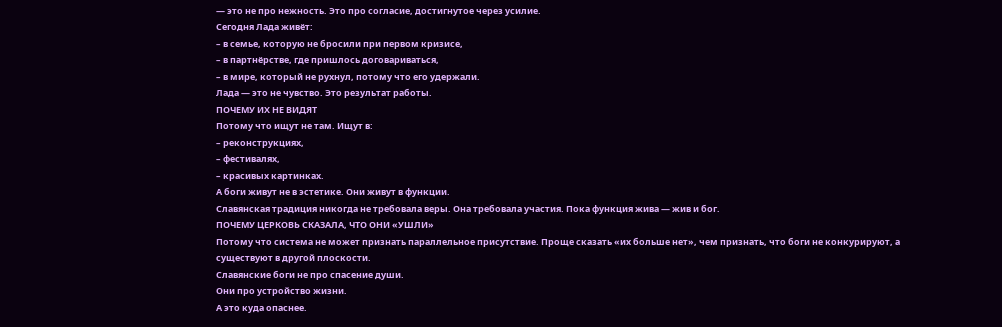— это не про нежность. Это про согласие, достигнутое через усилие.
Сегодня Лада живёт:
– в семье, которую не бросили при первом кризисе,
– в партнёрстве, где пришлось договариваться,
– в мире, который не рухнул, потому что его удержали.
Лада — это не чувство. Это результат работы.
ПОЧЕМУ ИХ НЕ ВИДЯТ
Потому что ищут не там. Ищут в:
– реконструкциях,
– фестивалях,
– красивых картинках.
А боги живут не в эстетике. Они живут в функции.
Славянская традиция никогда не требовала веры. Она требовала участия. Пока функция жива — жив и бог.
ПОЧЕМУ ЦЕРКОВЬ СКАЗАЛА, ЧТО ОНИ «УШЛИ»
Потому что система не может признать параллельное присутствие. Проще сказать «их больше нет», чем признать, что боги не конкурируют, а существуют в другой плоскости.
Славянские боги не про спасение души.
Они про устройство жизни.
А это куда опаснее.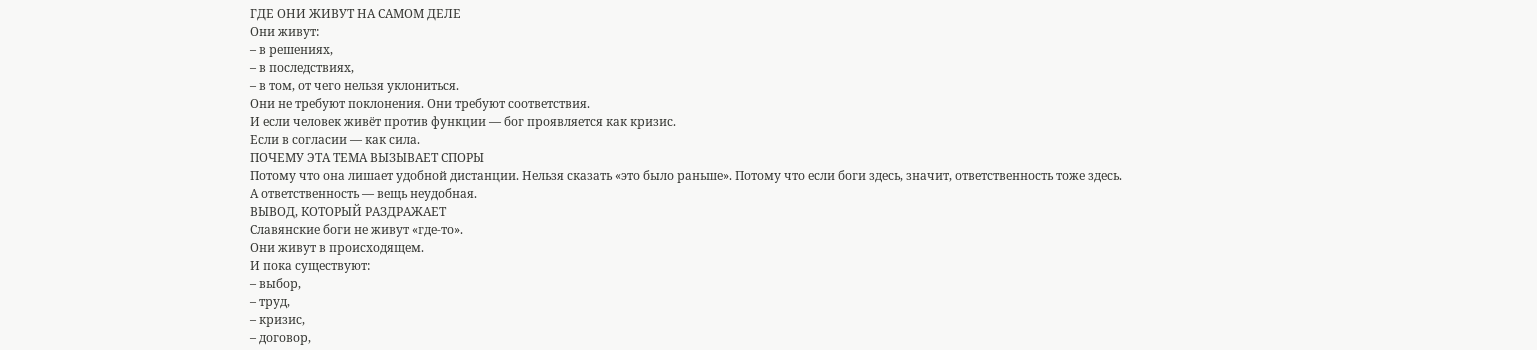ГДЕ ОНИ ЖИВУТ НА САМОМ ДЕЛЕ
Они живут:
– в решениях,
– в последствиях,
– в том, от чего нельзя уклониться.
Они не требуют поклонения. Они требуют соответствия.
И если человек живёт против функции — бог проявляется как кризис.
Если в согласии — как сила.
ПОЧЕМУ ЭТА ТЕМА ВЫЗЫВАЕТ СПОРЫ
Потому что она лишает удобной дистанции. Нельзя сказать «это было раньше». Потому что если боги здесь, значит, ответственность тоже здесь.
А ответственность — вещь неудобная.
ВЫВОД, КОТОРЫЙ РАЗДРАЖАЕТ
Славянские боги не живут «где-то».
Они живут в происходящем.
И пока существуют:
– выбор,
– труд,
– кризис,
– договор,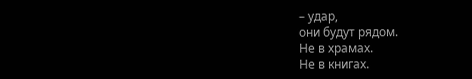– удар,
они будут рядом.
Не в храмах.
Не в книгах.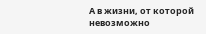А в жизни, от которой невозможно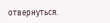отвернуться.